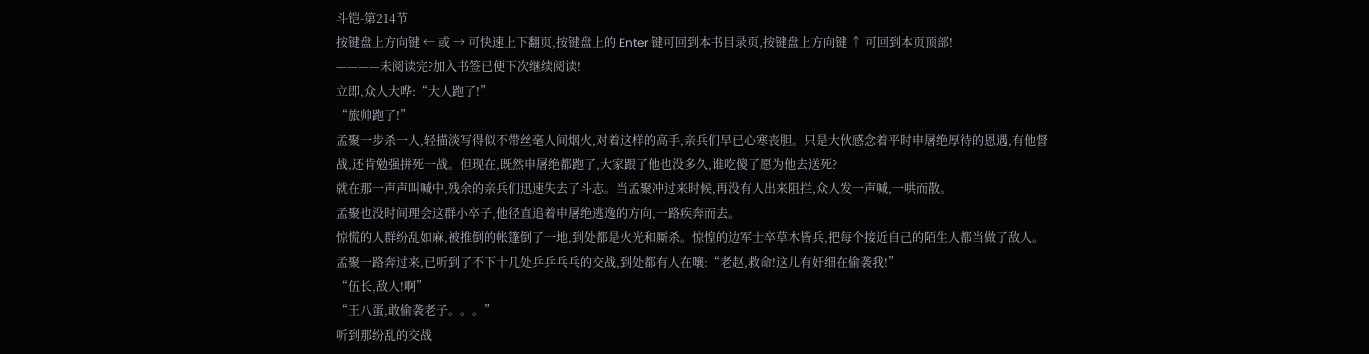斗铠-第214节
按键盘上方向键 ← 或 → 可快速上下翻页,按键盘上的 Enter 键可回到本书目录页,按键盘上方向键 ↑ 可回到本页顶部!
————未阅读完?加入书签已便下次继续阅读!
立即,众人大哗:“大人跑了!”
“旅帅跑了!”
孟聚一步杀一人,轻描淡写得似不带丝毫人间烟火,对着这样的高手,亲兵们早已心寒丧胆。只是大伙感念着平时申屠绝厚待的恩遇,有他督战,还肯勉强拼死一战。但现在,既然申屠绝都跑了,大家跟了他也没多久,谁吃傻了愿为他去送死?
就在那一声声叫喊中,残余的亲兵们迅速失去了斗志。当孟聚冲过来时候,再没有人出来阻拦,众人发一声喊,一哄而散。
孟聚也没时间理会这群小卒子,他径直追着申屠绝逃逸的方向,一路疾奔而去。
惊慌的人群纷乱如麻,被推倒的帐篷倒了一地,到处都是火光和厮杀。惊惶的边军士卒草木皆兵,把每个接近自己的陌生人都当做了敌人。孟聚一路奔过来,已听到了不下十几处乒乒乓乓的交战,到处都有人在嚷:“老赵,救命!这儿有奸细在偷袭我!”
“伍长,敌人!啊”
“王八蛋,敢偷袭老子。。。”
听到那纷乱的交战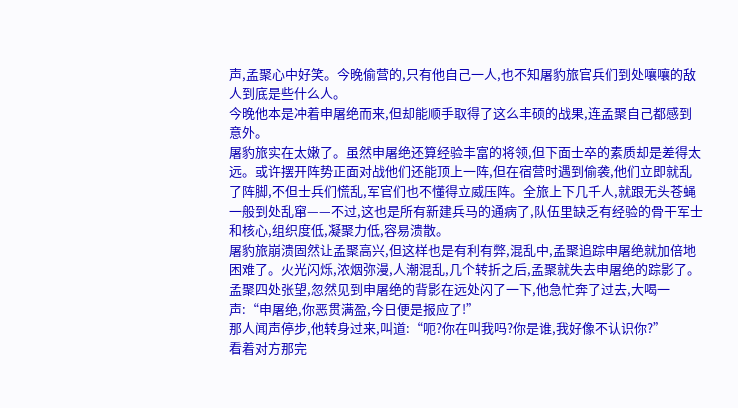声,孟聚心中好笑。今晚偷营的,只有他自己一人,也不知屠豹旅官兵们到处嚷嚷的敌人到底是些什么人。
今晚他本是冲着申屠绝而来,但却能顺手取得了这么丰硕的战果,连孟聚自己都感到意外。
屠豹旅实在太嫩了。虽然申屠绝还算经验丰富的将领,但下面士卒的素质却是差得太远。或许摆开阵势正面对战他们还能顶上一阵,但在宿营时遇到偷袭,他们立即就乱了阵脚,不但士兵们慌乱,军官们也不懂得立威压阵。全旅上下几千人,就跟无头苍蝇一般到处乱窜——不过,这也是所有新建兵马的通病了,队伍里缺乏有经验的骨干军士和核心,组织度低,凝聚力低,容易溃散。
屠豹旅崩溃固然让孟聚高兴,但这样也是有利有弊,混乱中,孟聚追踪申屠绝就加倍地困难了。火光闪烁,浓烟弥漫,人潮混乱,几个转折之后,孟聚就失去申屠绝的踪影了。
孟聚四处张望,忽然见到申屠绝的背影在远处闪了一下,他急忙奔了过去,大喝一声:“申屠绝,你恶贯满盈,今日便是报应了!”
那人闻声停步,他转身过来,叫道:“呃?你在叫我吗?你是谁,我好像不认识你?”
看着对方那完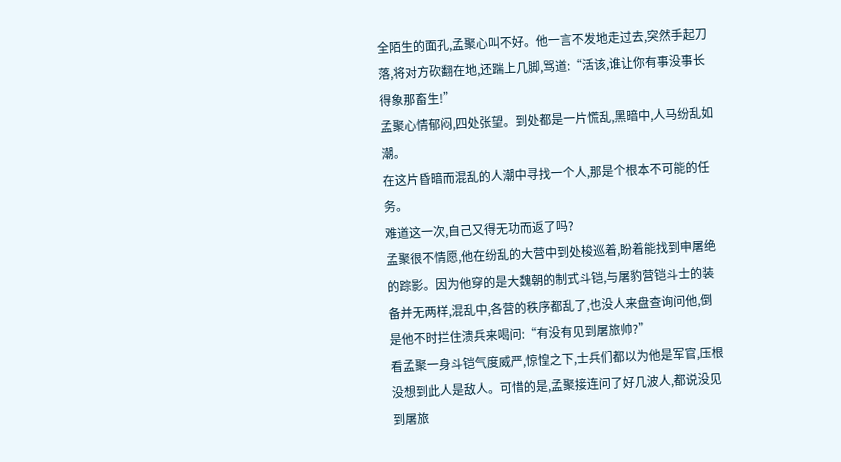全陌生的面孔,孟聚心叫不好。他一言不发地走过去,突然手起刀落,将对方砍翻在地,还踹上几脚,骂道:“活该,谁让你有事没事长得象那畜生!”
孟聚心情郁闷,四处张望。到处都是一片慌乱,黑暗中,人马纷乱如潮。
在这片昏暗而混乱的人潮中寻找一个人,那是个根本不可能的任务。
难道这一次,自己又得无功而返了吗?
孟聚很不情愿,他在纷乱的大营中到处梭巡着,盼着能找到申屠绝的踪影。因为他穿的是大魏朝的制式斗铠,与屠豹营铠斗士的装备并无两样,混乱中,各营的秩序都乱了,也没人来盘查询问他,倒是他不时拦住溃兵来喝问:“有没有见到屠旅帅?”
看孟聚一身斗铠气度威严,惊惶之下,士兵们都以为他是军官,压根没想到此人是敌人。可惜的是,孟聚接连问了好几波人,都说没见到屠旅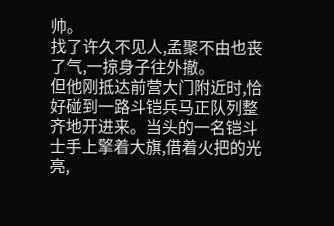帅。
找了许久不见人,孟聚不由也丧了气,一掠身子往外撤。
但他刚抵达前营大门附近时,恰好碰到一路斗铠兵马正队列整齐地开进来。当头的一名铠斗士手上擎着大旗,借着火把的光亮,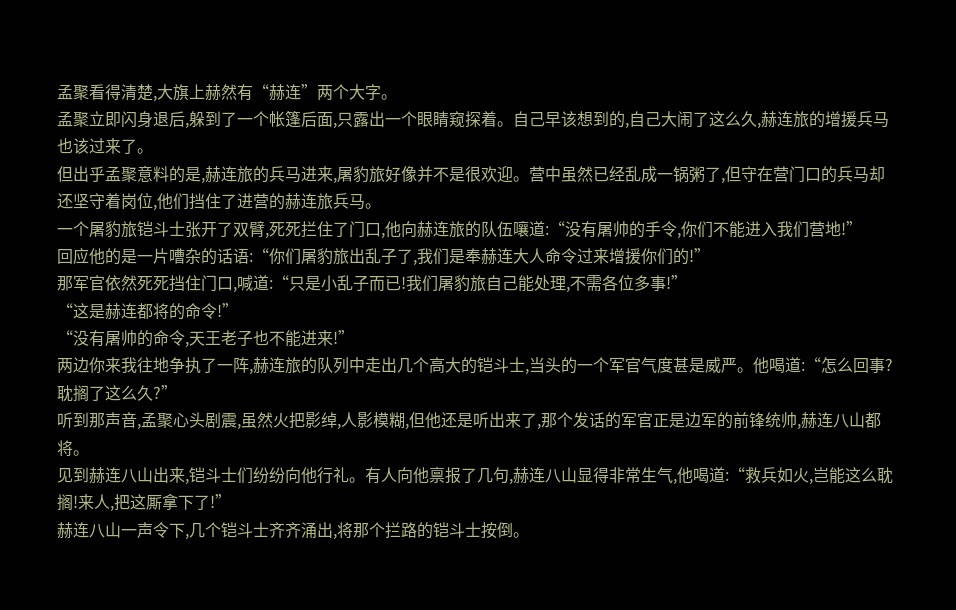孟聚看得清楚,大旗上赫然有“赫连”两个大字。
孟聚立即闪身退后,躲到了一个帐篷后面,只露出一个眼睛窥探着。自己早该想到的,自己大闹了这么久,赫连旅的增援兵马也该过来了。
但出乎孟聚意料的是,赫连旅的兵马进来,屠豹旅好像并不是很欢迎。营中虽然已经乱成一锅粥了,但守在营门口的兵马却还坚守着岗位,他们挡住了进营的赫连旅兵马。
一个屠豹旅铠斗士张开了双臂,死死拦住了门口,他向赫连旅的队伍嚷道:“没有屠帅的手令,你们不能进入我们营地!”
回应他的是一片嘈杂的话语:“你们屠豹旅出乱子了,我们是奉赫连大人命令过来增援你们的!”
那军官依然死死挡住门口,喊道:“只是小乱子而已!我们屠豹旅自己能处理,不需各位多事!”
“这是赫连都将的命令!”
“没有屠帅的命令,天王老子也不能进来!”
两边你来我往地争执了一阵,赫连旅的队列中走出几个高大的铠斗士,当头的一个军官气度甚是威严。他喝道:“怎么回事?耽搁了这么久?”
听到那声音,孟聚心头剧震,虽然火把影绰,人影模糊,但他还是听出来了,那个发话的军官正是边军的前锋统帅,赫连八山都将。
见到赫连八山出来,铠斗士们纷纷向他行礼。有人向他禀报了几句,赫连八山显得非常生气,他喝道:“救兵如火,岂能这么耽搁!来人,把这厮拿下了!”
赫连八山一声令下,几个铠斗士齐齐涌出,将那个拦路的铠斗士按倒。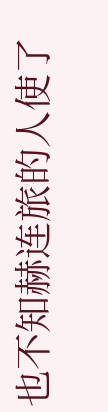也不知赫连旅的人使了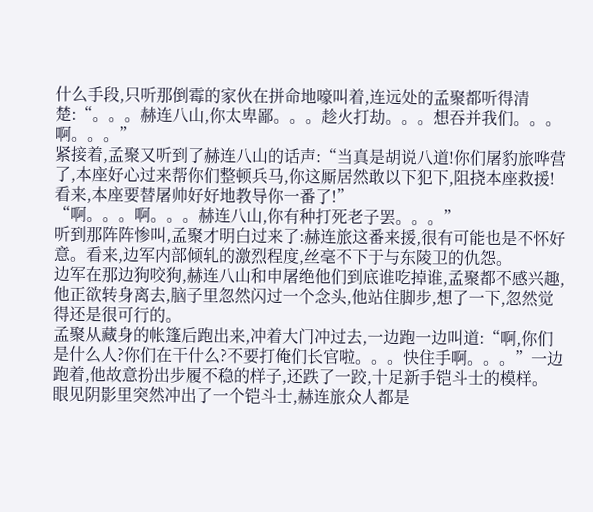什么手段,只听那倒霉的家伙在拼命地嚎叫着,连远处的孟聚都听得清楚:“。。。赫连八山,你太卑鄙。。。趁火打劫。。。想吞并我们。。。啊。。。”
紧接着,孟聚又听到了赫连八山的话声:“当真是胡说八道!你们屠豹旅哗营了,本座好心过来帮你们整顿兵马,你这厮居然敢以下犯下,阻挠本座救援!看来,本座要替屠帅好好地教导你一番了!”
“啊。。。啊。。。赫连八山,你有种打死老子罢。。。”
听到那阵阵惨叫,孟聚才明白过来了:赫连旅这番来援,很有可能也是不怀好意。看来,边军内部倾轧的激烈程度,丝毫不下于与东陵卫的仇怨。
边军在那边狗咬狗,赫连八山和申屠绝他们到底谁吃掉谁,孟聚都不感兴趣,他正欲转身离去,脑子里忽然闪过一个念头,他站住脚步,想了一下,忽然觉得还是很可行的。
孟聚从藏身的帐篷后跑出来,冲着大门冲过去,一边跑一边叫道:“啊,你们是什么人?你们在干什么?不要打俺们长官啦。。。快住手啊。。。”一边跑着,他故意扮出步履不稳的样子,还跌了一跤,十足新手铠斗士的模样。
眼见阴影里突然冲出了一个铠斗士,赫连旅众人都是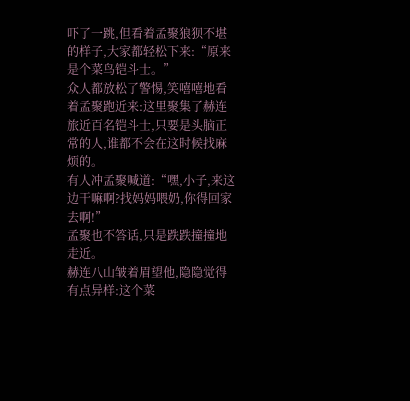吓了一跳,但看着孟聚狼狈不堪的样子,大家都轻松下来:“原来是个菜鸟铠斗士。”
众人都放松了警惕,笑嘻嘻地看着孟聚跑近来:这里聚集了赫连旅近百名铠斗士,只要是头脑正常的人,谁都不会在这时候找麻烦的。
有人冲孟聚喊道:“嘿,小子,来这边干嘛啊?找妈妈喂奶,你得回家去啊!”
孟聚也不答话,只是跌跌撞撞地走近。
赫连八山皱着眉望他,隐隐觉得有点异样:这个菜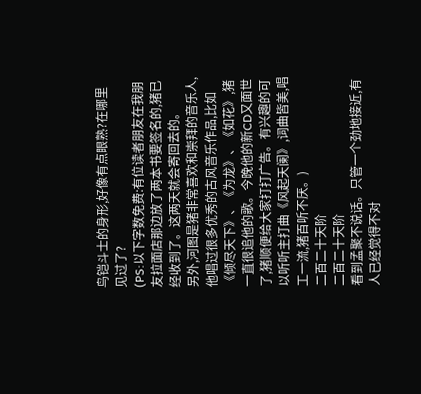鸟铠斗士的身形,好像有点眼熟?在哪里见过了?
(PS:以下字数免费:有位读者朋友在我朋友拉面店那边放了两本书要签名的,猪已经收到了。这两天就会寄回去的。
另外,河图是猪非常喜欢和崇拜的音乐人,他唱过很多优秀的古风音乐作品,比如《倾尽天下》、《为龙》、《如花》,猪一直很追他的歌。今晚他的新CD又面世了,猪顺便给大家打打广告。有兴趣的可以听听主打曲《风起天阑》,词曲皆美,唱工一流,猪百听不厌。)
二百二十天阶
二百二十天阶
看到孟聚不说话。只管一个劲地接近,有人已经觉得不对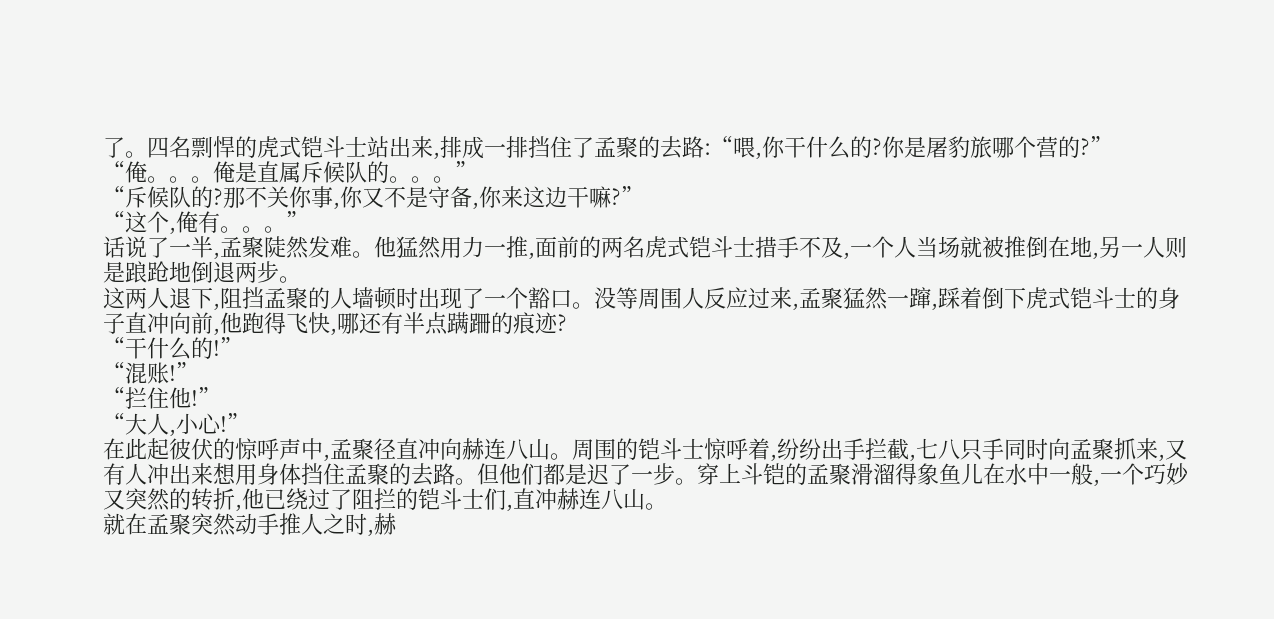了。四名剽悍的虎式铠斗士站出来,排成一排挡住了孟聚的去路:“喂,你干什么的?你是屠豹旅哪个营的?”
“俺。。。俺是直属斥候队的。。。”
“斥候队的?那不关你事,你又不是守备,你来这边干嘛?”
“这个,俺有。。。”
话说了一半,孟聚陡然发难。他猛然用力一推,面前的两名虎式铠斗士措手不及,一个人当场就被推倒在地,另一人则是踉跄地倒退两步。
这两人退下,阻挡孟聚的人墙顿时出现了一个豁口。没等周围人反应过来,孟聚猛然一蹿,踩着倒下虎式铠斗士的身子直冲向前,他跑得飞快,哪还有半点蹒跚的痕迹?
“干什么的!”
“混账!”
“拦住他!”
“大人,小心!”
在此起彼伏的惊呼声中,孟聚径直冲向赫连八山。周围的铠斗士惊呼着,纷纷出手拦截,七八只手同时向孟聚抓来,又有人冲出来想用身体挡住孟聚的去路。但他们都是迟了一步。穿上斗铠的孟聚滑溜得象鱼儿在水中一般,一个巧妙又突然的转折,他已绕过了阻拦的铠斗士们,直冲赫连八山。
就在孟聚突然动手推人之时,赫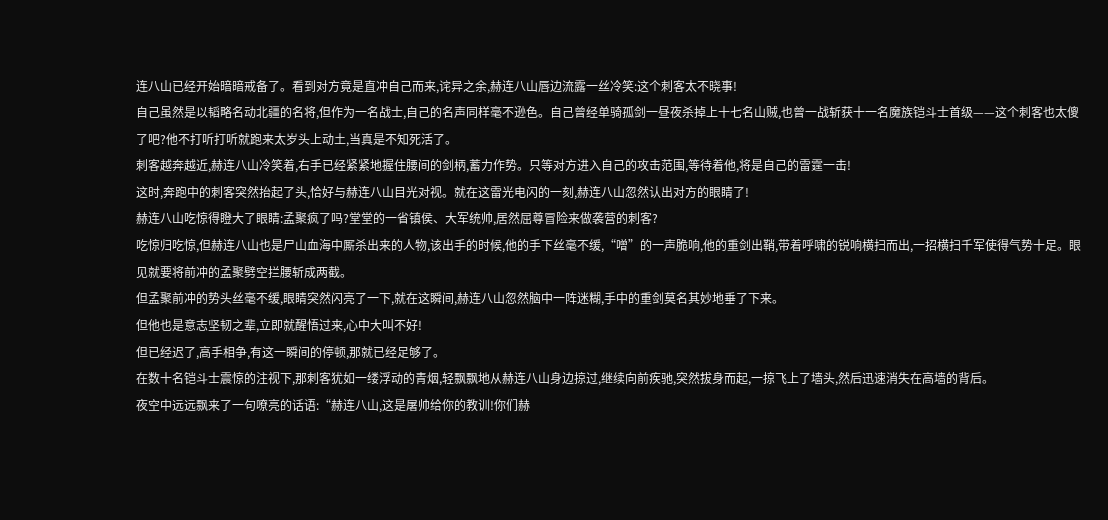连八山已经开始暗暗戒备了。看到对方竟是直冲自己而来,诧异之余,赫连八山唇边流露一丝冷笑:这个刺客太不晓事!
自己虽然是以韬略名动北疆的名将,但作为一名战士,自己的名声同样毫不逊色。自己曾经单骑孤剑一昼夜杀掉上十七名山贼,也曾一战斩获十一名魔族铠斗士首级——这个刺客也太傻了吧?他不打听打听就跑来太岁头上动土,当真是不知死活了。
刺客越奔越近,赫连八山冷笑着,右手已经紧紧地握住腰间的剑柄,蓄力作势。只等对方进入自己的攻击范围,等待着他,将是自己的雷霆一击!
这时,奔跑中的刺客突然抬起了头,恰好与赫连八山目光对视。就在这雷光电闪的一刻,赫连八山忽然认出对方的眼睛了!
赫连八山吃惊得瞪大了眼睛:孟聚疯了吗?堂堂的一省镇侯、大军统帅,居然屈尊冒险来做袭营的刺客?
吃惊归吃惊,但赫连八山也是尸山血海中厮杀出来的人物,该出手的时候,他的手下丝毫不缓,“噌”的一声脆响,他的重剑出鞘,带着呼啸的锐响横扫而出,一招横扫千军使得气势十足。眼见就要将前冲的孟聚劈空拦腰斩成两截。
但孟聚前冲的势头丝毫不缓,眼睛突然闪亮了一下,就在这瞬间,赫连八山忽然脑中一阵迷糊,手中的重剑莫名其妙地垂了下来。
但他也是意志坚韧之辈,立即就醒悟过来,心中大叫不好!
但已经迟了,高手相争,有这一瞬间的停顿,那就已经足够了。
在数十名铠斗士震惊的注视下,那刺客犹如一缕浮动的青烟,轻飘飘地从赫连八山身边掠过,继续向前疾驰,突然拔身而起,一掠飞上了墙头,然后迅速消失在高墙的背后。
夜空中远远飘来了一句嘹亮的话语:“赫连八山,这是屠帅给你的教训!你们赫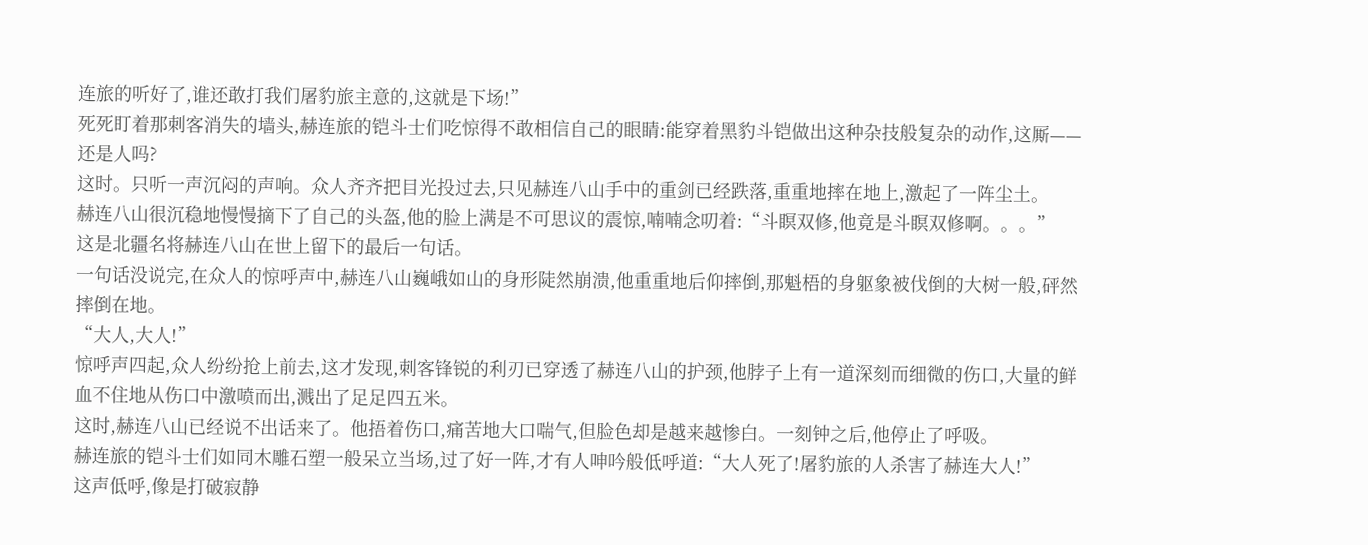连旅的听好了,谁还敢打我们屠豹旅主意的,这就是下场!”
死死盯着那刺客消失的墙头,赫连旅的铠斗士们吃惊得不敢相信自己的眼睛:能穿着黑豹斗铠做出这种杂技般复杂的动作,这厮——还是人吗?
这时。只听一声沉闷的声响。众人齐齐把目光投过去,只见赫连八山手中的重剑已经跌落,重重地摔在地上,激起了一阵尘土。
赫连八山很沉稳地慢慢摘下了自己的头盔,他的脸上满是不可思议的震惊,喃喃念叨着:“斗瞑双修,他竟是斗瞑双修啊。。。”
这是北疆名将赫连八山在世上留下的最后一句话。
一句话没说完,在众人的惊呼声中,赫连八山巍峨如山的身形陡然崩溃,他重重地后仰摔倒,那魁梧的身躯象被伐倒的大树一般,砰然摔倒在地。
“大人,大人!”
惊呼声四起,众人纷纷抢上前去,这才发现,刺客锋锐的利刃已穿透了赫连八山的护颈,他脖子上有一道深刻而细微的伤口,大量的鲜血不住地从伤口中激喷而出,溅出了足足四五米。
这时,赫连八山已经说不出话来了。他捂着伤口,痛苦地大口喘气,但脸色却是越来越惨白。一刻钟之后,他停止了呼吸。
赫连旅的铠斗士们如同木雕石塑一般呆立当场,过了好一阵,才有人呻吟般低呼道:“大人死了!屠豹旅的人杀害了赫连大人!”
这声低呼,像是打破寂静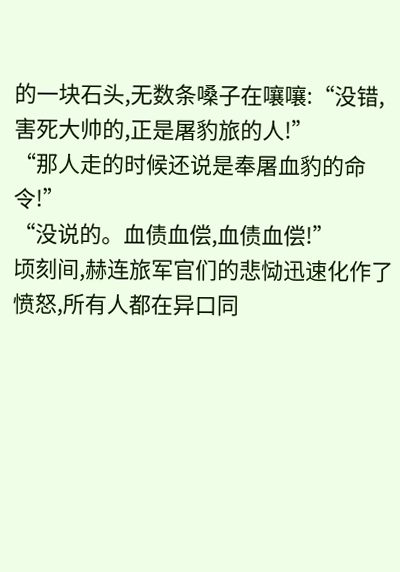的一块石头,无数条嗓子在嚷嚷:“没错,害死大帅的,正是屠豹旅的人!”
“那人走的时候还说是奉屠血豹的命令!”
“没说的。血债血偿,血债血偿!”
顷刻间,赫连旅军官们的悲恸迅速化作了愤怒,所有人都在异口同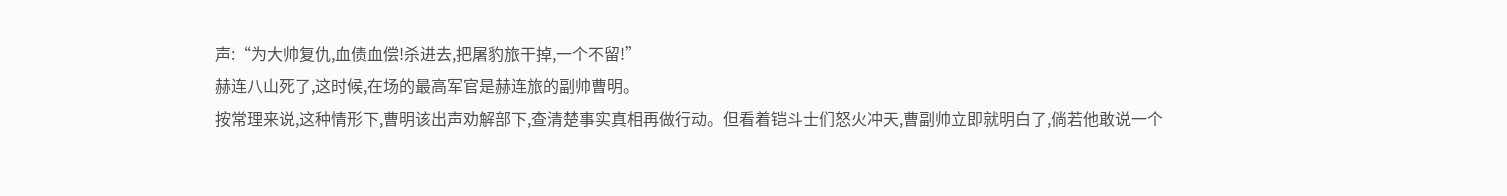声:“为大帅复仇,血债血偿!杀进去,把屠豹旅干掉,一个不留!”
赫连八山死了,这时候,在场的最高军官是赫连旅的副帅曹明。
按常理来说,这种情形下,曹明该出声劝解部下,查清楚事实真相再做行动。但看着铠斗士们怒火冲天,曹副帅立即就明白了,倘若他敢说一个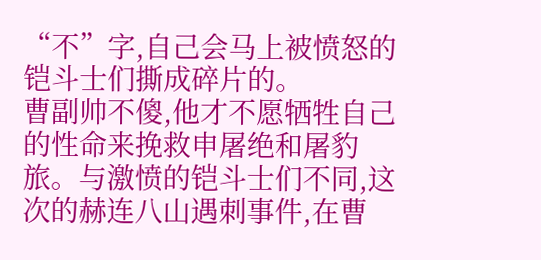“不”字,自己会马上被愤怒的铠斗士们撕成碎片的。
曹副帅不傻,他才不愿牺牲自己的性命来挽救申屠绝和屠豹旅。与激愤的铠斗士们不同,这次的赫连八山遇刺事件,在曹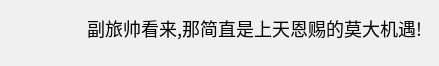副旅帅看来,那简直是上天恩赐的莫大机遇!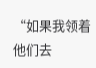“如果我领着他们去